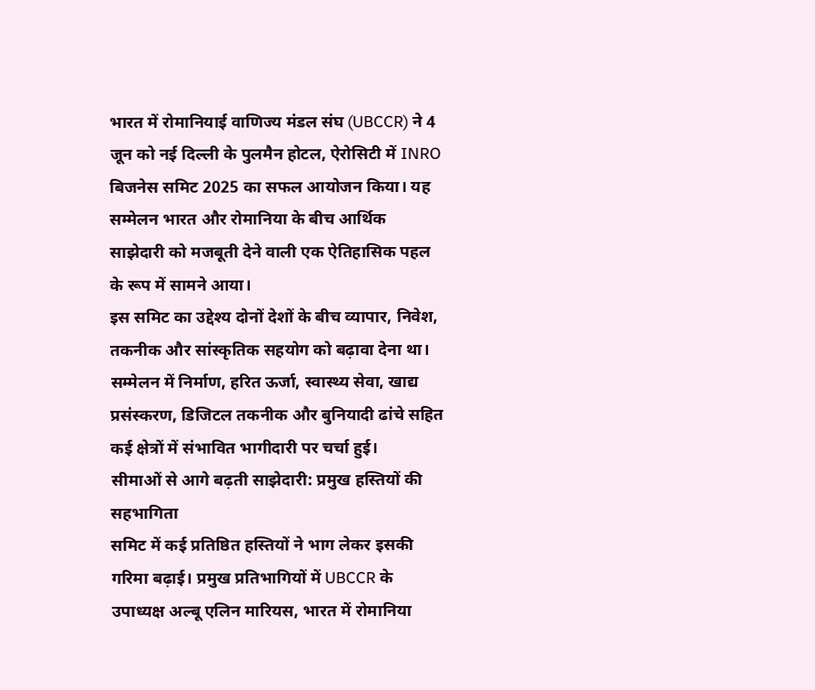भारत में रोमानियाई वाणिज्य मंडल संघ (UBCCR) ने 4 जून को नई दिल्ली के पुलमैन होटल, ऐरोसिटी में INRO बिजनेस समिट 2025 का सफल आयोजन किया। यह सम्मेलन भारत और रोमानिया के बीच आर्थिक साझेदारी को मजबूती देने वाली एक ऐतिहासिक पहल के रूप में सामने आया।
इस समिट का उद्देश्य दोनों देशों के बीच व्यापार, निवेश, तकनीक और सांस्कृतिक सहयोग को बढ़ावा देना था। सम्मेलन में निर्माण, हरित ऊर्जा, स्वास्थ्य सेवा, खाद्य प्रसंस्करण, डिजिटल तकनीक और बुनियादी ढांचे सहित कई क्षेत्रों में संभावित भागीदारी पर चर्चा हुई।
सीमाओं से आगे बढ़ती साझेदारी: प्रमुख हस्तियों की सहभागिता
समिट में कई प्रतिष्ठित हस्तियों ने भाग लेकर इसकी गरिमा बढ़ाई। प्रमुख प्रतिभागियों में UBCCR के उपाध्यक्ष अल्बू एलिन मारियस, भारत में रोमानिया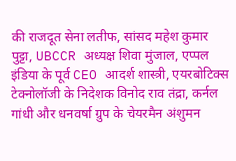की राजदूत सेना लतीफ, सांसद महेश कुमार पुट्टा, UBCCR अध्यक्ष शिवा मुंजाल, एप्पल इंडिया के पूर्व CEO आदर्श शास्त्री, एयरबोटिक्स टेक्नोलॉजी के निदेशक विनोद राव तंद्रा, कर्नल गांधी और धनवर्षा ग्रुप के चेयरमैन अंशुमन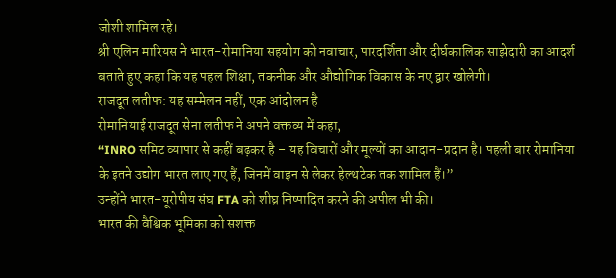जोशी शामिल रहे।
श्री एलिन मारियस ने भारत-रोमानिया सहयोग को नवाचार, पारदर्शिता और दीर्घकालिक साझेदारी का आदर्श बताते हुए कहा कि यह पहल शिक्षा, तकनीक और औद्योगिक विकास के नए द्वार खोलेगी।
राजदूत लतीफ: यह सम्मेलन नहीं, एक आंदोलन है
रोमानियाई राजदूत सेना लतीफ ने अपने वक्तव्य में कहा,
“INRO समिट व्यापार से कहीं बढ़कर है – यह विचारों और मूल्यों का आदान-प्रदान है। पहली बार रोमानिया के इतने उद्योग भारत लाए गए हैं, जिनमें वाइन से लेकर हेल्थटेक तक शामिल हैं।”
उन्होंने भारत-यूरोपीय संघ FTA को शीघ्र निष्पादित करने की अपील भी की।
भारत की वैश्विक भूमिका को सशक्त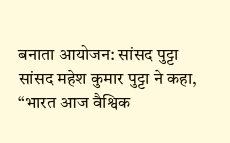बनाता आयोजन: सांसद पुट्टा
सांसद महेश कुमार पुट्टा ने कहा,
“भारत आज वैश्विक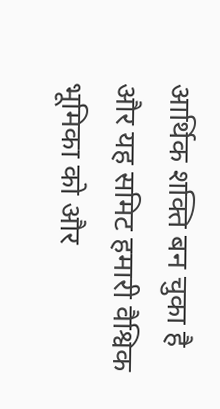आर्थिक शक्ति बन चुका है और यह समिट हमारी वैश्विक भूमिका को और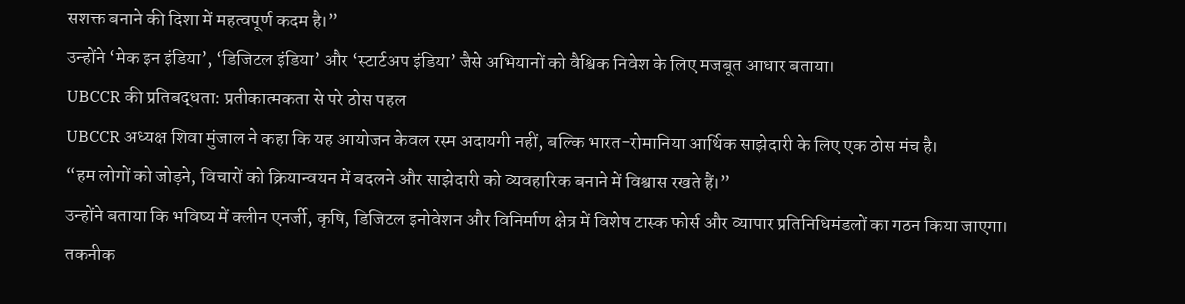सशक्त बनाने की दिशा में महत्वपूर्ण कदम है।”
उन्होंने ‘मेक इन इंडिया’, ‘डिजिटल इंडिया’ और ‘स्टार्टअप इंडिया’ जैसे अभियानों को वैश्विक निवेश के लिए मजबूत आधार बताया।
UBCCR की प्रतिबद्धता: प्रतीकात्मकता से परे ठोस पहल
UBCCR अध्यक्ष शिवा मुंजाल ने कहा कि यह आयोजन केवल रस्म अदायगी नहीं, बल्कि भारत-रोमानिया आर्थिक साझेदारी के लिए एक ठोस मंच है।
“हम लोगों को जोड़ने, विचारों को क्रियान्वयन में बदलने और साझेदारी को व्यवहारिक बनाने में विश्वास रखते हैं।”
उन्होंने बताया कि भविष्य में क्लीन एनर्जी, कृषि, डिजिटल इनोवेशन और विनिर्माण क्षेत्र में विशेष टास्क फोर्स और व्यापार प्रतिनिधिमंडलों का गठन किया जाएगा।
तकनीक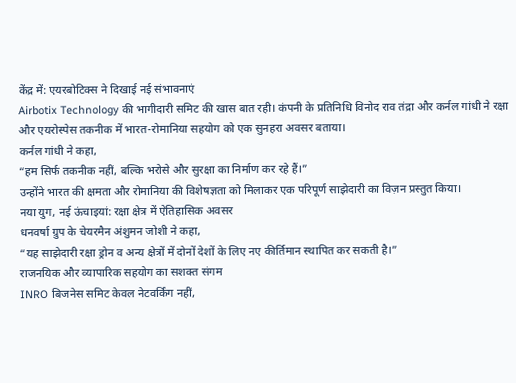केंद्र में: एयरबोटिक्स ने दिखाई नई संभावनाएं
Airbotix Technology की भागीदारी समिट की खास बात रही। कंपनी के प्रतिनिधि विनोद राव तंद्रा और कर्नल गांधी ने रक्षा और एयरोस्पेस तकनीक में भारत-रोमानिया सहयोग को एक सुनहरा अवसर बताया।
कर्नल गांधी ने कहा,
“हम सिर्फ तकनीक नहीं, बल्कि भरोसे और सुरक्षा का निर्माण कर रहे हैं।”
उन्होंने भारत की क्षमता और रोमानिया की विशेषज्ञता को मिलाकर एक परिपूर्ण साझेदारी का विज़न प्रस्तुत किया।
नया युग, नई ऊंचाइयां: रक्षा क्षेत्र में ऐतिहासिक अवसर
धनवर्षा ग्रुप के चेयरमैन अंशुमन जोशी ने कहा,
“यह साझेदारी रक्षा ड्रोन व अन्य क्षेत्रों में दोनों देशों के लिए नए कीर्तिमान स्थापित कर सकती है।”
राजनयिक और व्यापारिक सहयोग का सशक्त संगम
INRO बिजनेस समिट केवल नेटवर्किंग नहीं,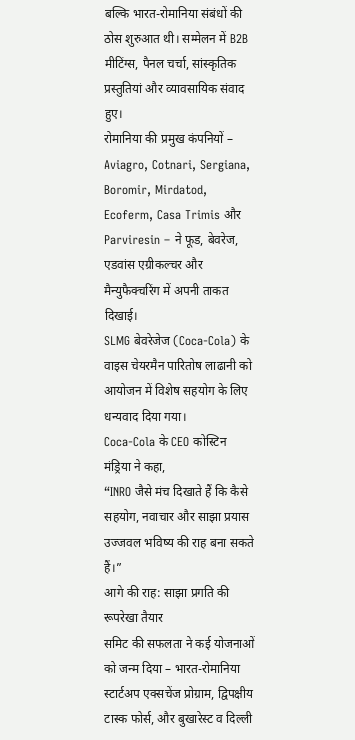बल्कि भारत-रोमानिया संबंधों की ठोस शुरुआत थी। सम्मेलन में B2B मीटिंग्स, पैनल चर्चा, सांस्कृतिक प्रस्तुतियां और व्यावसायिक संवाद हुए।
रोमानिया की प्रमुख कंपनियों – Aviagro, Cotnari, Sergiana, Boromir, Mirdatod, Ecoferm, Casa Trimis और Parviresin – ने फूड, बेवरेज, एडवांस एग्रीकल्चर और मैन्युफैक्चरिंग में अपनी ताकत दिखाई।
SLMG बेवरेजेज (Coca-Cola) के वाइस चेयरमैन पारितोष लाढानी को आयोजन में विशेष सहयोग के लिए धन्यवाद दिया गया।
Coca-Cola के CEO कोस्टिन मंड्रिया ने कहा,
“INRO जैसे मंच दिखाते हैं कि कैसे सहयोग, नवाचार और साझा प्रयास उज्जवल भविष्य की राह बना सकते हैं।”
आगे की राह: साझा प्रगति की रूपरेखा तैयार
समिट की सफलता ने कई योजनाओं को जन्म दिया – भारत-रोमानिया स्टार्टअप एक्सचेंज प्रोग्राम, द्विपक्षीय टास्क फोर्स, और बुखारेस्ट व दिल्ली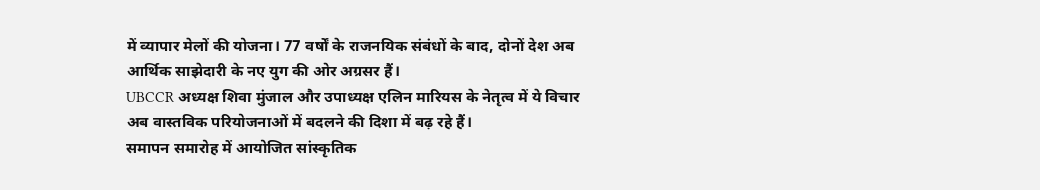में व्यापार मेलों की योजना। 77 वर्षों के राजनयिक संबंधों के बाद, दोनों देश अब आर्थिक साझेदारी के नए युग की ओर अग्रसर हैं।
UBCCR अध्यक्ष शिवा मुंजाल और उपाध्यक्ष एलिन मारियस के नेतृत्व में ये विचार अब वास्तविक परियोजनाओं में बदलने की दिशा में बढ़ रहे हैं।
समापन समारोह में आयोजित सांस्कृतिक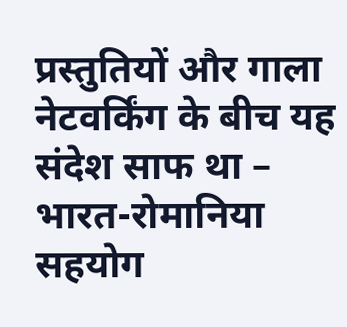प्रस्तुतियों और गाला नेटवर्किंग के बीच यह संदेश साफ था –
भारत-रोमानिया सहयोग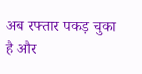अब रफ्तार पकड़ चुका है और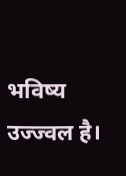भविष्य उज्ज्वल है।